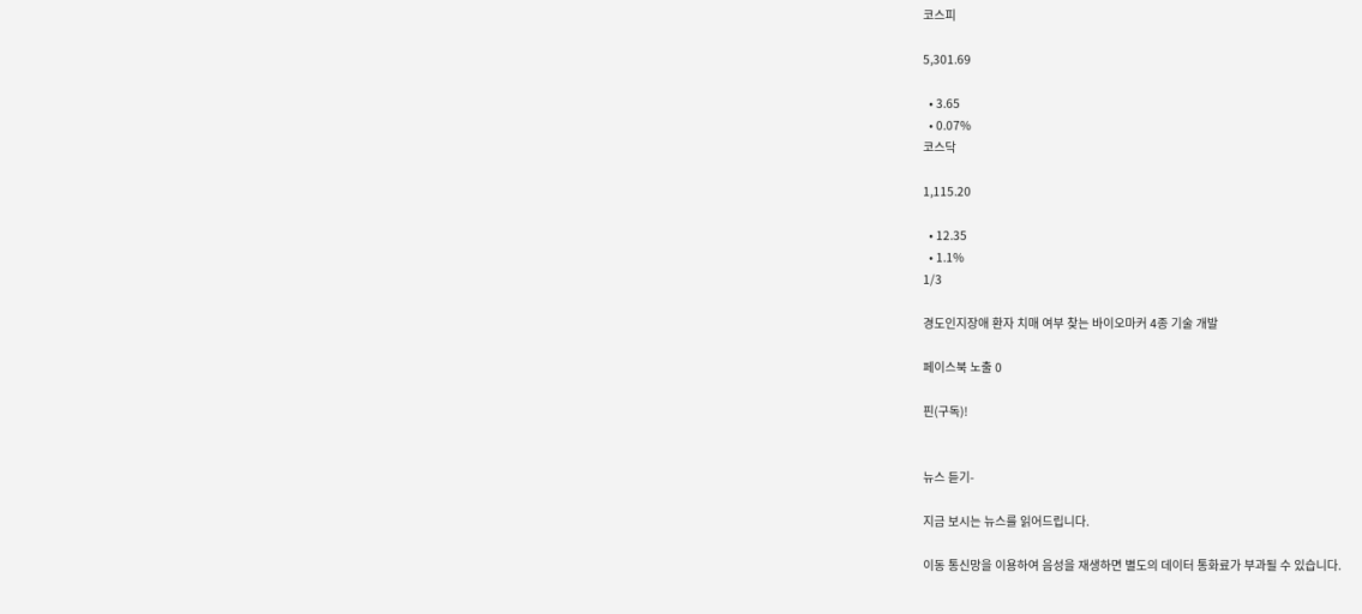코스피

5,301.69

  • 3.65
  • 0.07%
코스닥

1,115.20

  • 12.35
  • 1.1%
1/3

경도인지장애 환자 치매 여부 찾는 바이오마커 4종 기술 개발

페이스북 노출 0

핀(구독)!


뉴스 듣기-

지금 보시는 뉴스를 읽어드립니다.

이동 통신망을 이용하여 음성을 재생하면 별도의 데이터 통화료가 부과될 수 있습니다.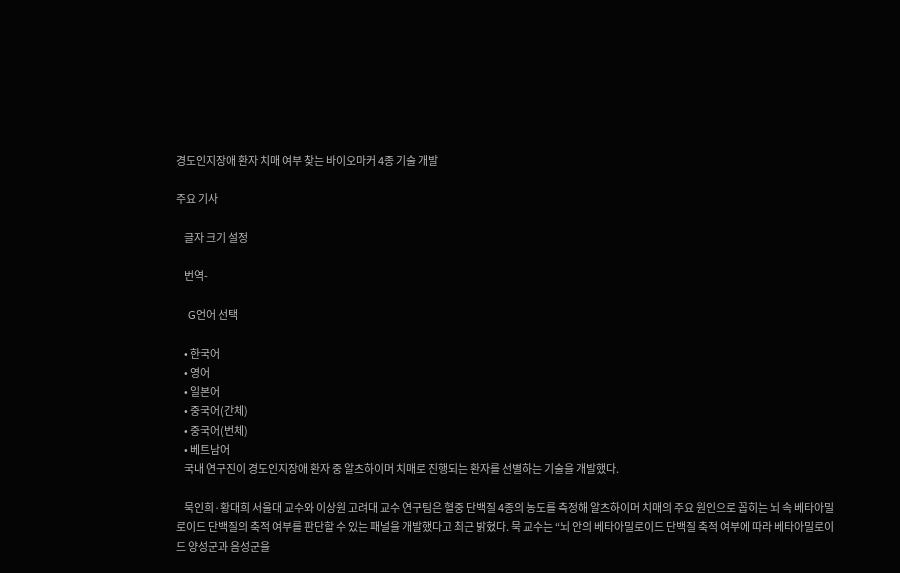경도인지장애 환자 치매 여부 찾는 바이오마커 4종 기술 개발

주요 기사

    글자 크기 설정

    번역-

    G언어 선택

    • 한국어
    • 영어
    • 일본어
    • 중국어(간체)
    • 중국어(번체)
    • 베트남어
    국내 연구진이 경도인지장애 환자 중 알츠하이머 치매로 진행되는 환자를 선별하는 기술을 개발했다.

    묵인희·황대희 서울대 교수와 이상원 고려대 교수 연구팀은 혈중 단백질 4종의 농도를 측정해 알츠하이머 치매의 주요 원인으로 꼽히는 뇌 속 베타아밀로이드 단백질의 축적 여부를 판단할 수 있는 패널을 개발했다고 최근 밝혔다. 묵 교수는 “뇌 안의 베타아밀로이드 단백질 축적 여부에 따라 베타아밀로이드 양성군과 음성군을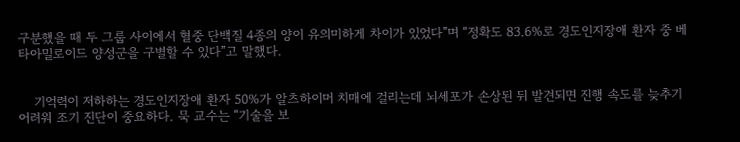구분했을 때 두 그룹 사이에서 혈중 단백질 4종의 양이 유의미하게 차이가 있었다”며 “정확도 83.6%로 경도인지장애 환자 중 베타아밀로이드 양성군을 구별할 수 있다”고 말했다.


    기억력이 저하하는 경도인지장애 환자 50%가 알츠하이머 치매에 걸리는데 뇌세포가 손상된 뒤 발견되면 진행 속도를 늦추기 어려워 조기 진단이 중요하다. 묵 교수는 “기술을 보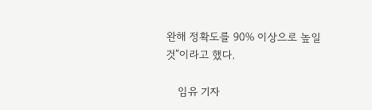완해 정확도를 90% 이상으로 높일 것”이라고 했다.

    임유 기자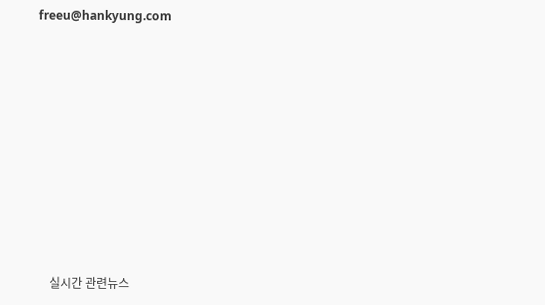freeu@hankyung.com










    실시간 관련뉴스